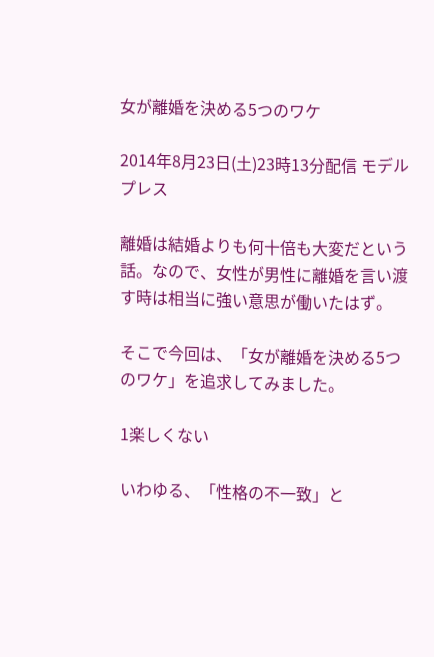女が離婚を決める5つのワケ

2014年8月23日(土)23時13分配信 モデルプレス

離婚は結婚よりも何十倍も大変だという話。なので、女性が男性に離婚を言い渡す時は相当に強い意思が働いたはず。

そこで今回は、「女が離婚を決める5つのワケ」を追求してみました。

1楽しくない

いわゆる、「性格の不一致」と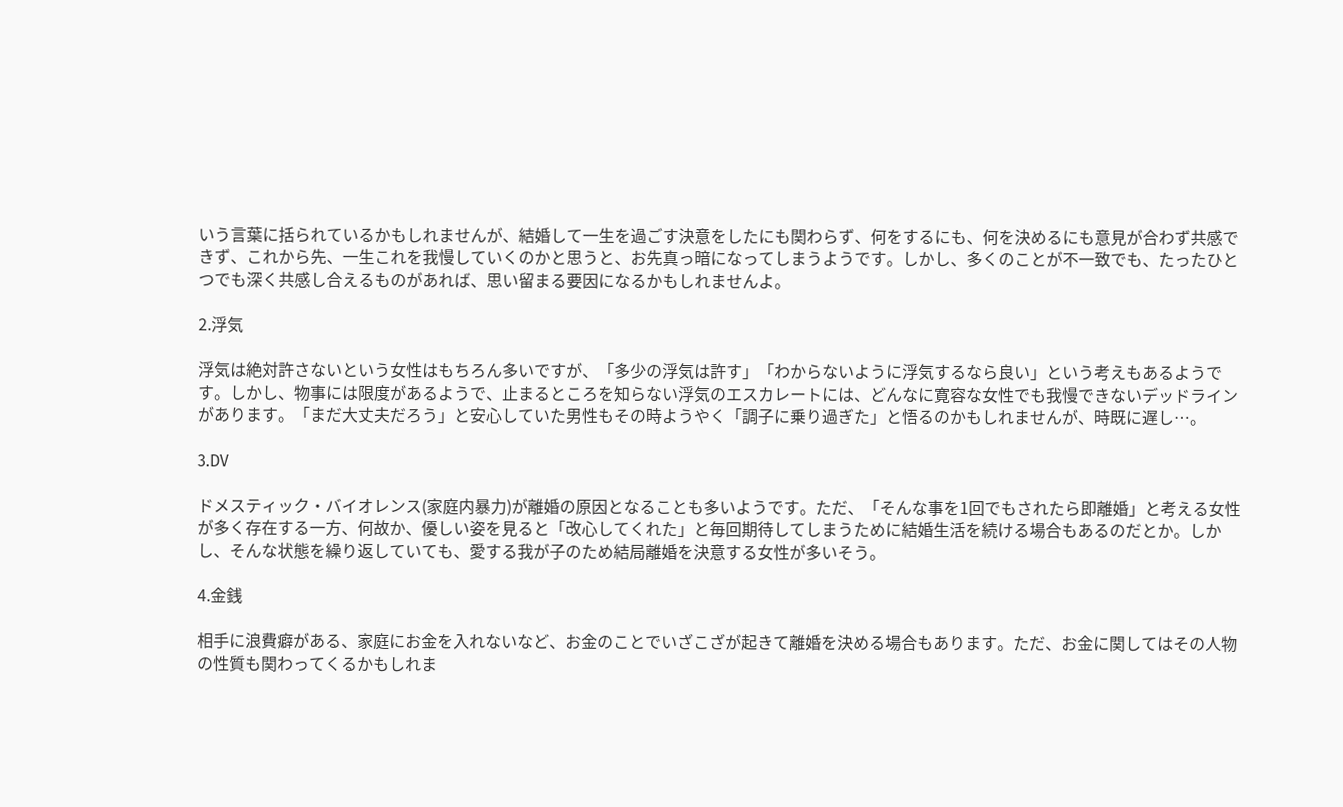いう言葉に括られているかもしれませんが、結婚して一生を過ごす決意をしたにも関わらず、何をするにも、何を決めるにも意見が合わず共感できず、これから先、一生これを我慢していくのかと思うと、お先真っ暗になってしまうようです。しかし、多くのことが不一致でも、たったひとつでも深く共感し合えるものがあれば、思い留まる要因になるかもしれませんよ。

2.浮気

浮気は絶対許さないという女性はもちろん多いですが、「多少の浮気は許す」「わからないように浮気するなら良い」という考えもあるようです。しかし、物事には限度があるようで、止まるところを知らない浮気のエスカレートには、どんなに寛容な女性でも我慢できないデッドラインがあります。「まだ大丈夫だろう」と安心していた男性もその時ようやく「調子に乗り過ぎた」と悟るのかもしれませんが、時既に遅し…。

3.DV

ドメスティック・バイオレンス(家庭内暴力)が離婚の原因となることも多いようです。ただ、「そんな事を1回でもされたら即離婚」と考える女性が多く存在する一方、何故か、優しい姿を見ると「改心してくれた」と毎回期待してしまうために結婚生活を続ける場合もあるのだとか。しかし、そんな状態を繰り返していても、愛する我が子のため結局離婚を決意する女性が多いそう。

4.金銭

相手に浪費癖がある、家庭にお金を入れないなど、お金のことでいざこざが起きて離婚を決める場合もあります。ただ、お金に関してはその人物の性質も関わってくるかもしれま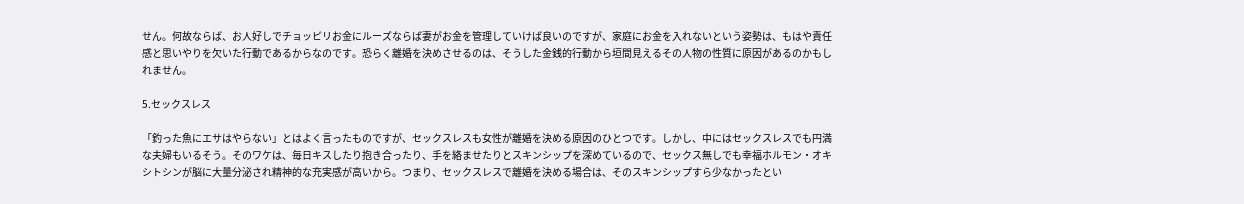せん。何故ならば、お人好しでチョッピリお金にルーズならば妻がお金を管理していけば良いのですが、家庭にお金を入れないという姿勢は、もはや責任感と思いやりを欠いた行動であるからなのです。恐らく離婚を決めさせるのは、そうした金銭的行動から垣間見えるその人物の性質に原因があるのかもしれません。

5.セックスレス

「釣った魚にエサはやらない」とはよく言ったものですが、セックスレスも女性が離婚を決める原因のひとつです。しかし、中にはセックスレスでも円満な夫婦もいるそう。そのワケは、毎日キスしたり抱き合ったり、手を絡ませたりとスキンシップを深めているので、セックス無しでも幸福ホルモン・オキシトシンが脳に大量分泌され精神的な充実感が高いから。つまり、セックスレスで離婚を決める場合は、そのスキンシップすら少なかったとい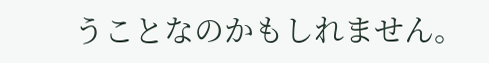うことなのかもしれません。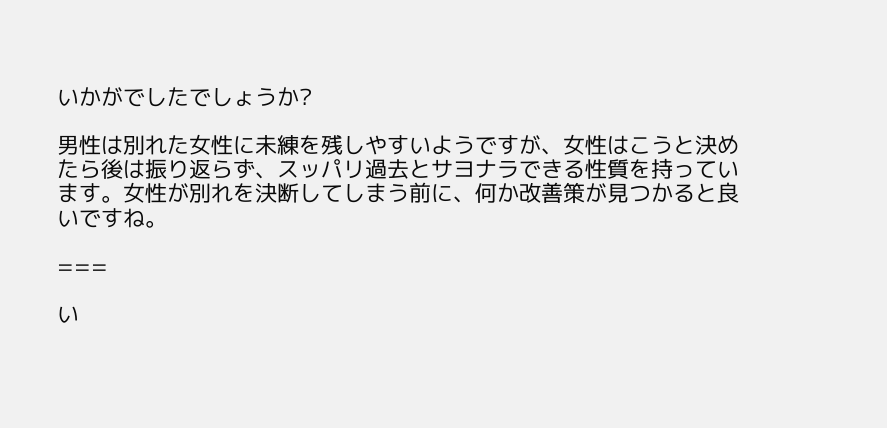いかがでしたでしょうか?

男性は別れた女性に未練を残しやすいようですが、女性はこうと決めたら後は振り返らず、スッパリ過去とサヨナラできる性質を持っています。女性が別れを決断してしまう前に、何か改善策が見つかると良いですね。

===

い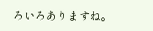ろいろありますね。